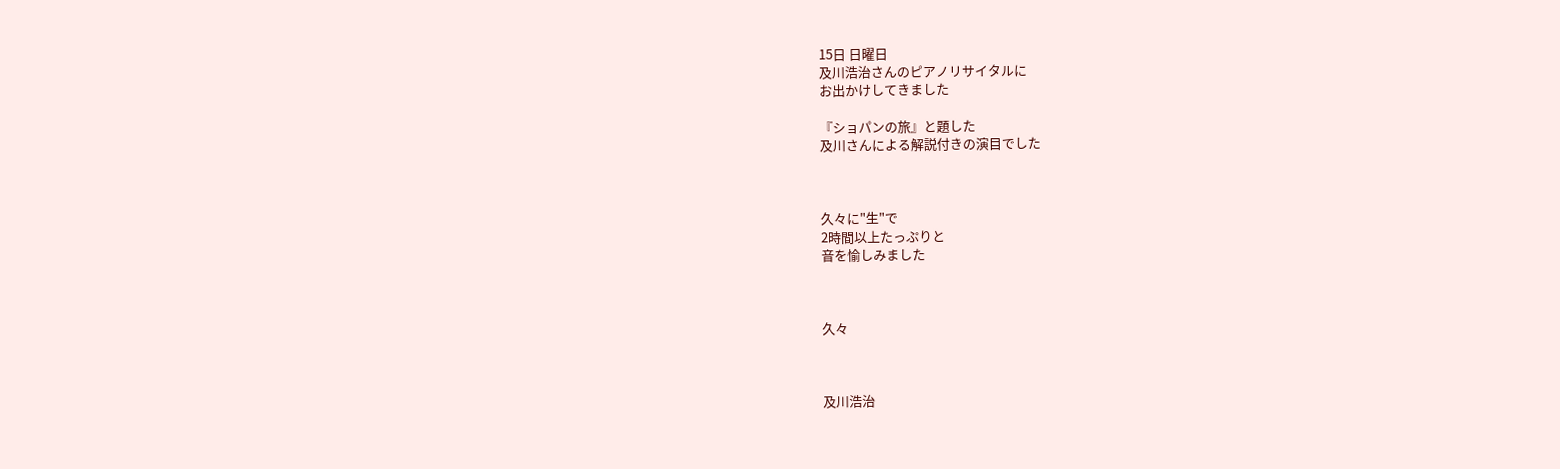15日 日曜日
及川浩治さんのピアノリサイタルに
お出かけしてきました

『ショパンの旅』と題した
及川さんによる解説付きの演目でした



久々に"生"で
2時間以上たっぷりと
音を愉しみました



久々



及川浩治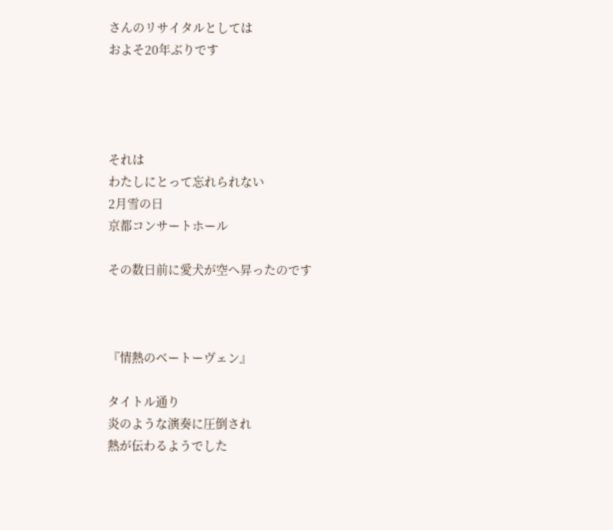さんのリサイタルとしては
およそ20年ぶりです




それは
わたしにとって忘れられない
2月雪の日
京都コンサートホール

その数日前に愛犬が空へ昇ったのです



『情熱のベートーヴェン』

タイトル通り
炎のような演奏に圧倒され
熱が伝わるようでした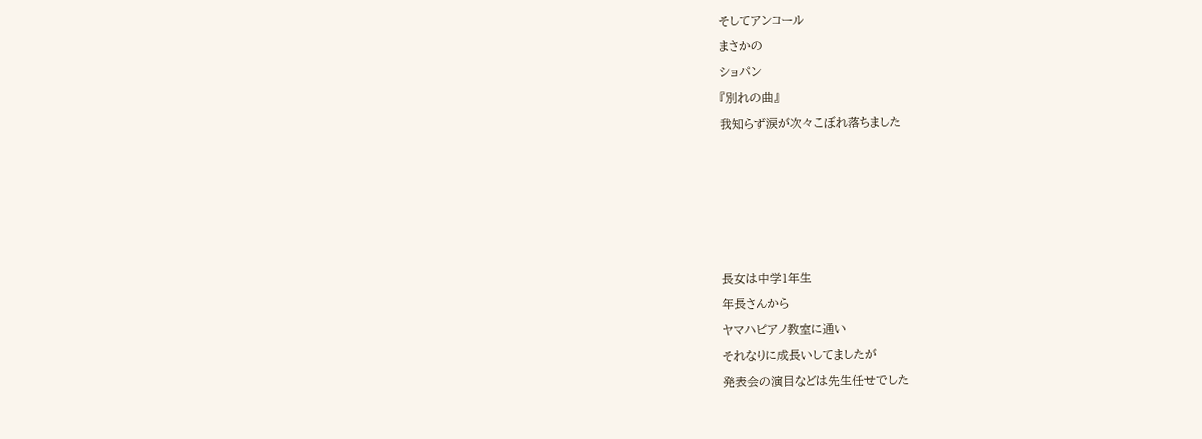そしてアンコール
まさかの
ショパン
『別れの曲』
我知らず涙が次々こぼれ落ちました





長女は中学1年生
年長さんから
ヤマハピアノ教室に通い
それなりに成長いしてましたが
発表会の演目などは先生任せでした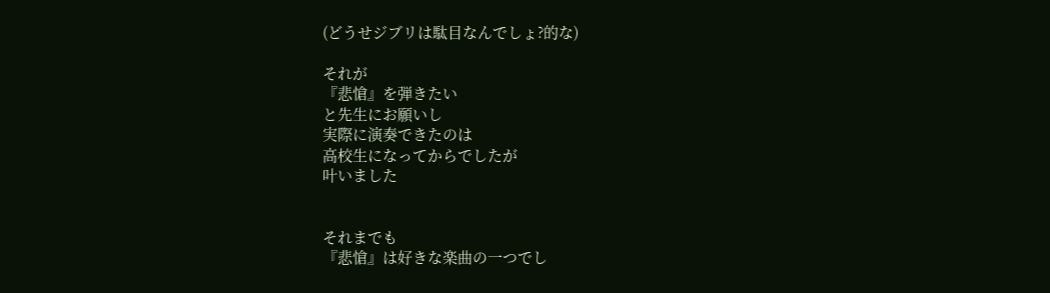(どうせジブリは駄目なんでしょ?的な)

それが
『悲愴』を弾きたい
と先生にお願いし
実際に演奏できたのは
高校生になってからでしたが
叶いました


それまでも
『悲愴』は好きな楽曲の一つでし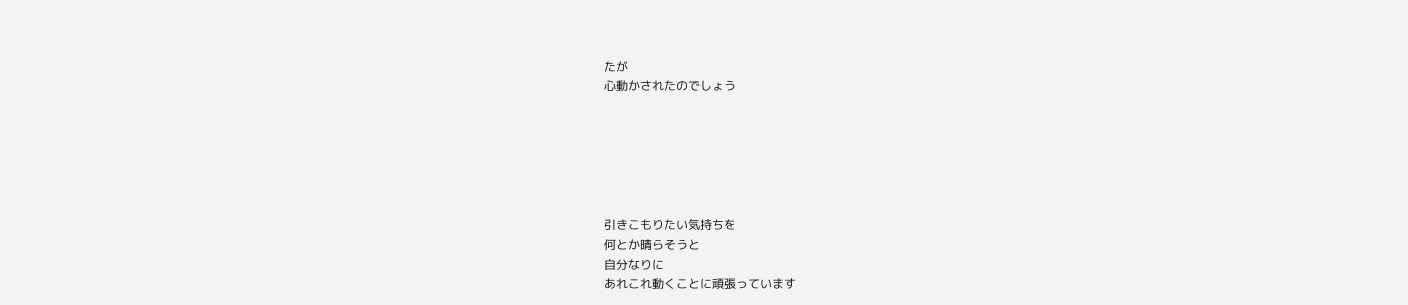たが
心動かされたのでしょう






引きこもりたい気持ちを
何とか晴らそうと
自分なりに
あれこれ動くことに頑張っています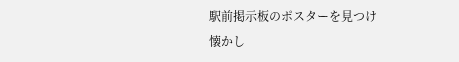駅前掲示板のポスターを見つけ
懐かし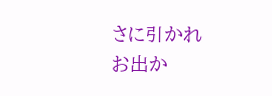さに引かれ
お出か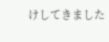けしてきました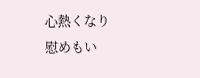心熱くなり
慰めもい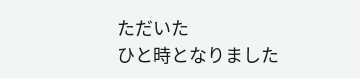ただいた
ひと時となりました